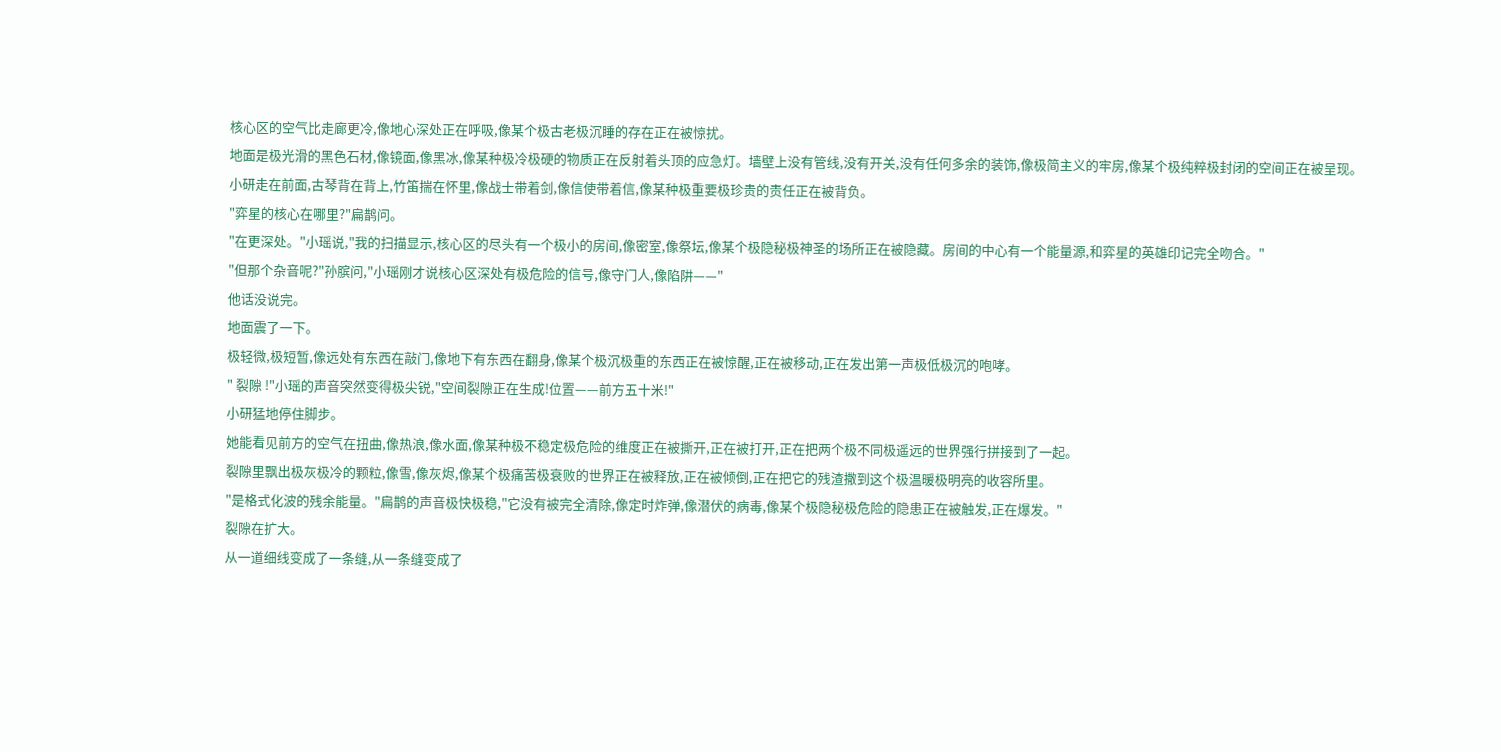核心区的空气比走廊更冷,像地心深处正在呼吸,像某个极古老极沉睡的存在正在被惊扰。
地面是极光滑的黑色石材,像镜面,像黑冰,像某种极冷极硬的物质正在反射着头顶的应急灯。墙壁上没有管线,没有开关,没有任何多余的装饰,像极简主义的牢房,像某个极纯粹极封闭的空间正在被呈现。
小研走在前面,古琴背在背上,竹笛揣在怀里,像战士带着剑,像信使带着信,像某种极重要极珍贵的责任正在被背负。
"弈星的核心在哪里?"扁鹊问。
"在更深处。"小瑶说,"我的扫描显示,核心区的尽头有一个极小的房间,像密室,像祭坛,像某个极隐秘极神圣的场所正在被隐藏。房间的中心有一个能量源,和弈星的英雄印记完全吻合。"
"但那个杂音呢?"孙膑问,"小瑶刚才说核心区深处有极危险的信号,像守门人,像陷阱——"
他话没说完。
地面震了一下。
极轻微,极短暂,像远处有东西在敲门,像地下有东西在翻身,像某个极沉极重的东西正在被惊醒,正在被移动,正在发出第一声极低极沉的咆哮。
" 裂隙 !"小瑶的声音突然变得极尖锐,"空间裂隙正在生成!位置——前方五十米!"
小研猛地停住脚步。
她能看见前方的空气在扭曲,像热浪,像水面,像某种极不稳定极危险的维度正在被撕开,正在被打开,正在把两个极不同极遥远的世界强行拼接到了一起。
裂隙里飘出极灰极冷的颗粒,像雪,像灰烬,像某个极痛苦极衰败的世界正在被释放,正在被倾倒,正在把它的残渣撒到这个极温暖极明亮的收容所里。
"是格式化波的残余能量。"扁鹊的声音极快极稳,"它没有被完全清除,像定时炸弹,像潜伏的病毒,像某个极隐秘极危险的隐患正在被触发,正在爆发。"
裂隙在扩大。
从一道细线变成了一条缝,从一条缝变成了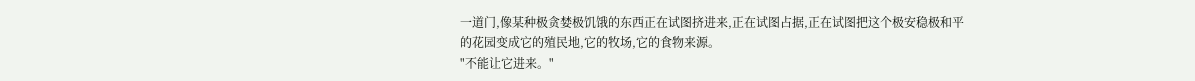一道门,像某种极贪婪极饥饿的东西正在试图挤进来,正在试图占据,正在试图把这个极安稳极和平的花园变成它的殖民地,它的牧场,它的食物来源。
"不能让它进来。"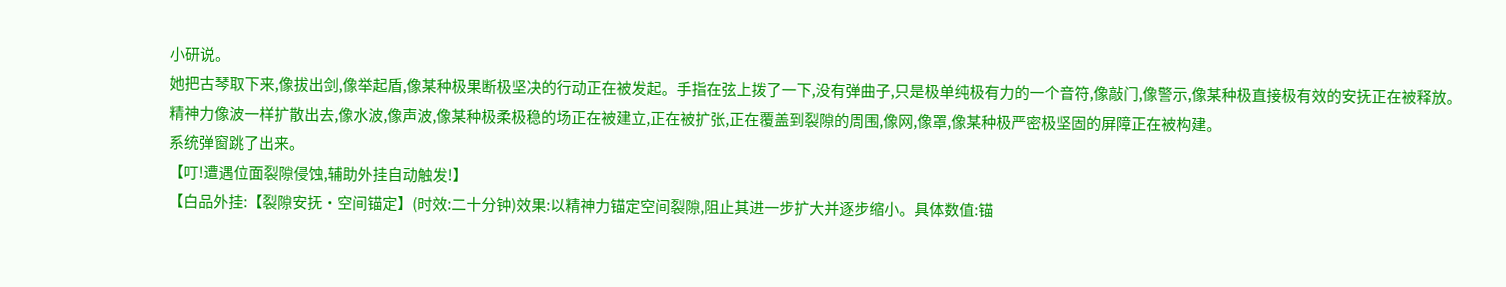小研说。
她把古琴取下来,像拔出剑,像举起盾,像某种极果断极坚决的行动正在被发起。手指在弦上拨了一下,没有弹曲子,只是极单纯极有力的一个音符,像敲门,像警示,像某种极直接极有效的安抚正在被释放。
精神力像波一样扩散出去,像水波,像声波,像某种极柔极稳的场正在被建立,正在被扩张,正在覆盖到裂隙的周围,像网,像罩,像某种极严密极坚固的屏障正在被构建。
系统弹窗跳了出来。
【叮!遭遇位面裂隙侵蚀,辅助外挂自动触发!】
【白品外挂:【裂隙安抚·空间锚定】(时效:二十分钟)效果:以精神力锚定空间裂隙,阻止其进一步扩大并逐步缩小。具体数值:锚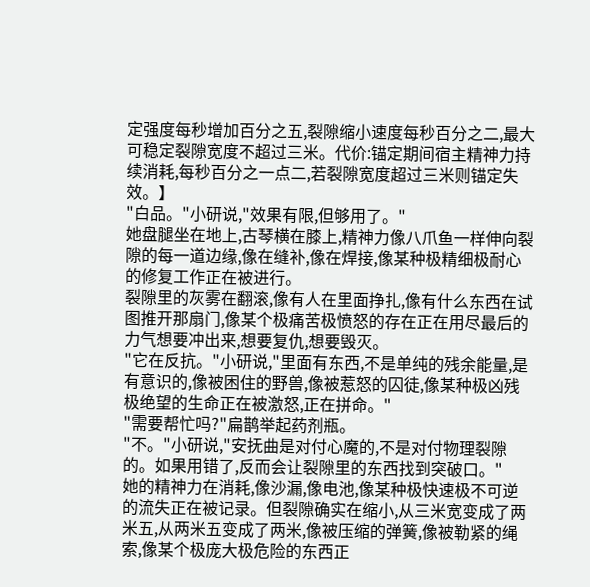定强度每秒增加百分之五,裂隙缩小速度每秒百分之二,最大可稳定裂隙宽度不超过三米。代价:锚定期间宿主精神力持续消耗,每秒百分之一点二,若裂隙宽度超过三米则锚定失效。】
"白品。"小研说,"效果有限,但够用了。"
她盘腿坐在地上,古琴横在膝上,精神力像八爪鱼一样伸向裂隙的每一道边缘,像在缝补,像在焊接,像某种极精细极耐心的修复工作正在被进行。
裂隙里的灰雾在翻滚,像有人在里面挣扎,像有什么东西在试图推开那扇门,像某个极痛苦极愤怒的存在正在用尽最后的力气想要冲出来,想要复仇,想要毁灭。
"它在反抗。"小研说,"里面有东西,不是单纯的残余能量,是有意识的,像被困住的野兽,像被惹怒的囚徒,像某种极凶残极绝望的生命正在被激怒,正在拼命。"
"需要帮忙吗?"扁鹊举起药剂瓶。
"不。"小研说,"安抚曲是对付心魔的,不是对付物理裂隙的。如果用错了,反而会让裂隙里的东西找到突破口。"
她的精神力在消耗,像沙漏,像电池,像某种极快速极不可逆的流失正在被记录。但裂隙确实在缩小,从三米宽变成了两米五,从两米五变成了两米,像被压缩的弹簧,像被勒紧的绳索,像某个极庞大极危险的东西正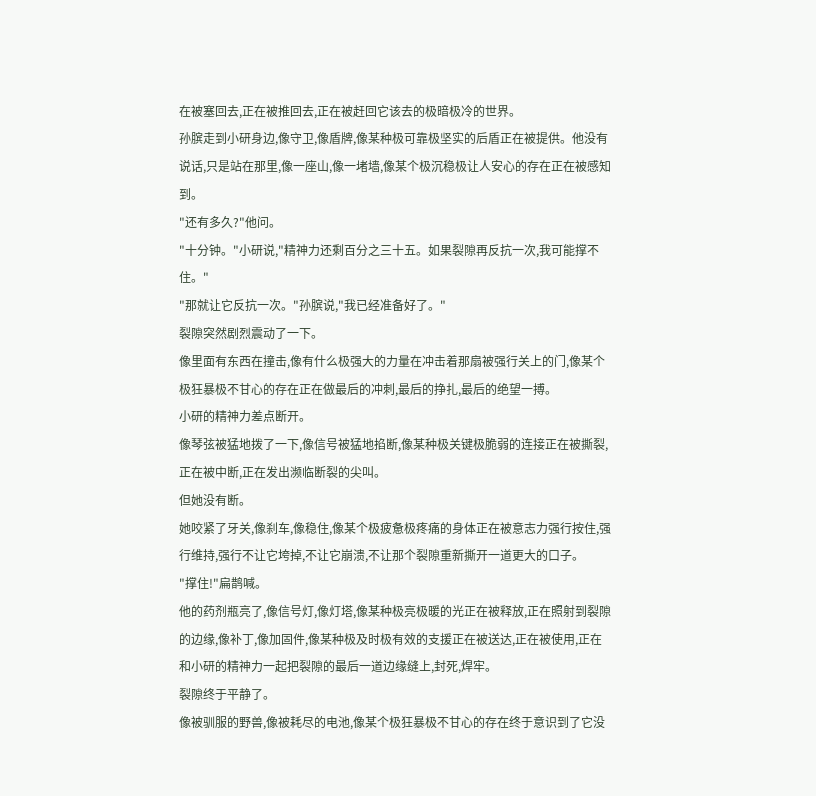在被塞回去,正在被推回去,正在被赶回它该去的极暗极冷的世界。
孙膑走到小研身边,像守卫,像盾牌,像某种极可靠极坚实的后盾正在被提供。他没有说话,只是站在那里,像一座山,像一堵墙,像某个极沉稳极让人安心的存在正在被感知到。
"还有多久?"他问。
"十分钟。"小研说,"精神力还剩百分之三十五。如果裂隙再反抗一次,我可能撑不住。"
"那就让它反抗一次。"孙膑说,"我已经准备好了。"
裂隙突然剧烈震动了一下。
像里面有东西在撞击,像有什么极强大的力量在冲击着那扇被强行关上的门,像某个极狂暴极不甘心的存在正在做最后的冲刺,最后的挣扎,最后的绝望一搏。
小研的精神力差点断开。
像琴弦被猛地拨了一下,像信号被猛地掐断,像某种极关键极脆弱的连接正在被撕裂,正在被中断,正在发出濒临断裂的尖叫。
但她没有断。
她咬紧了牙关,像刹车,像稳住,像某个极疲惫极疼痛的身体正在被意志力强行按住,强行维持,强行不让它垮掉,不让它崩溃,不让那个裂隙重新撕开一道更大的口子。
"撑住!"扁鹊喊。
他的药剂瓶亮了,像信号灯,像灯塔,像某种极亮极暖的光正在被释放,正在照射到裂隙的边缘,像补丁,像加固件,像某种极及时极有效的支援正在被送达,正在被使用,正在和小研的精神力一起把裂隙的最后一道边缘缝上,封死,焊牢。
裂隙终于平静了。
像被驯服的野兽,像被耗尽的电池,像某个极狂暴极不甘心的存在终于意识到了它没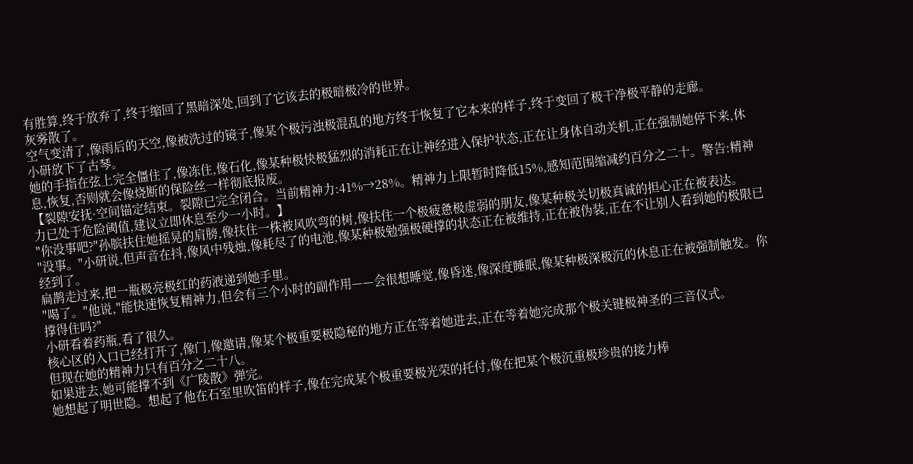有胜算,终于放弃了,终于缩回了黑暗深处,回到了它该去的极暗极冷的世界。
灰雾散了。
空气变清了,像雨后的天空,像被洗过的镜子,像某个极污浊极混乱的地方终于恢复了它本来的样子,终于变回了极干净极平静的走廊。
小研放下了古琴。
她的手指在弦上完全僵住了,像冻住,像石化,像某种极快极猛烈的消耗正在让神经进入保护状态,正在让身体自动关机,正在强制她停下来,休息,恢复,否则就会像烧断的保险丝一样彻底报废。
【裂隙安抚·空间锚定结束。裂隙已完全闭合。当前精神力:41%→28%。精神力上限暂时降低15%,感知范围缩减约百分之二十。警告:精神力已处于危险阈值,建议立即休息至少一小时。】
"你没事吧?"孙膑扶住她摇晃的肩膀,像扶住一株被风吹弯的树,像扶住一个极疲惫极虚弱的朋友,像某种极关切极真诚的担心正在被表达。
"没事。"小研说,但声音在抖,像风中残烛,像耗尽了的电池,像某种极勉强极硬撑的状态正在被维持,正在被伪装,正在不让别人看到她的极限已经到了。
扁鹊走过来,把一瓶极亮极红的药液递到她手里。
"喝了。"他说,"能快速恢复精神力,但会有三个小时的副作用——会很想睡觉,像昏迷,像深度睡眠,像某种极深极沉的休息正在被强制触发。你撑得住吗?"
小研看着药瓶,看了很久。
核心区的入口已经打开了,像门,像邀请,像某个极重要极隐秘的地方正在等着她进去,正在等着她完成那个极关键极神圣的三音仪式。
但现在她的精神力只有百分之二十八。
如果进去,她可能撑不到《广陵散》弹完。
她想起了明世隐。想起了他在石室里吹笛的样子,像在完成某个极重要极光荣的托付,像在把某个极沉重极珍贵的接力棒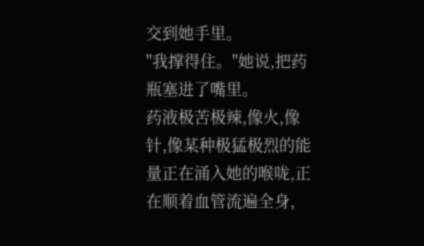交到她手里。
"我撑得住。"她说,把药瓶塞进了嘴里。
药液极苦极辣,像火,像针,像某种极猛极烈的能量正在涌入她的喉咙,正在顺着血管流遍全身,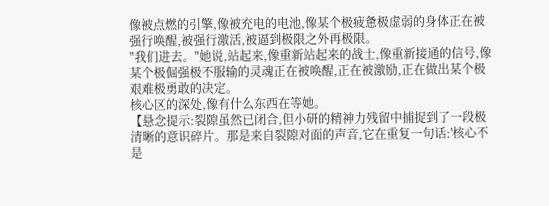像被点燃的引擎,像被充电的电池,像某个极疲惫极虚弱的身体正在被强行唤醒,被强行激活,被逼到极限之外再极限。
"我们进去。"她说,站起来,像重新站起来的战士,像重新接通的信号,像某个极倔强极不服输的灵魂正在被唤醒,正在被激励,正在做出某个极艰难极勇敢的决定。
核心区的深处,像有什么东西在等她。
【悬念提示:裂隙虽然已闭合,但小研的精神力残留中捕捉到了一段极清晰的意识碎片。那是来自裂隙对面的声音,它在重复一句话:'核心不是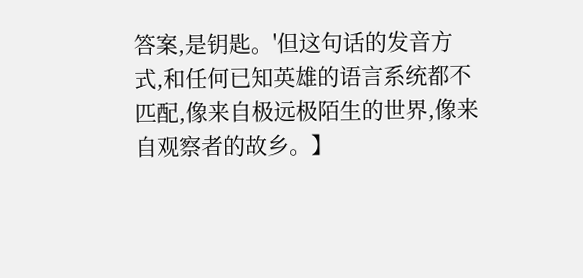答案,是钥匙。'但这句话的发音方式,和任何已知英雄的语言系统都不匹配,像来自极远极陌生的世界,像来自观察者的故乡。】